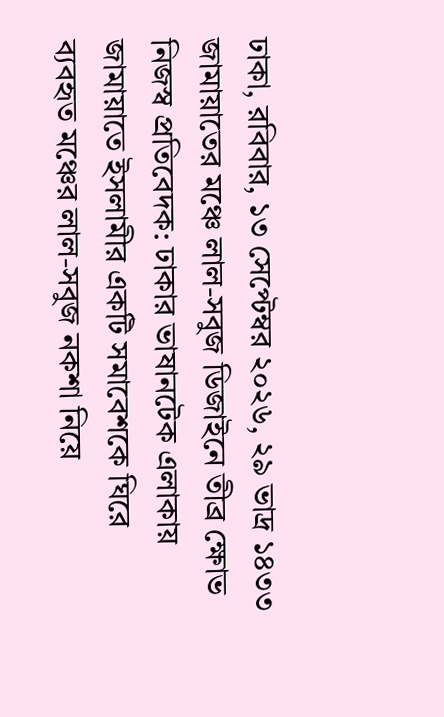ঢাকা, রবিবার, ১৩ সেপ্টেম্বর ২০২৬, ২৯ ভাদ্র ১৪৩৩
জামায়াতের মঞ্চে লাল-সবুজ ডিজাইনে তীব্র ক্ষোভ
নিজস্ব প্রতিবেদক: ঢাকার ভাষানটেক এলাকায় জামায়াতে ইসলামীর একটি সমাবেশকে ঘিরে ব্যবহৃত মঞ্চের লাল-সবুজ নকশা নিয়ে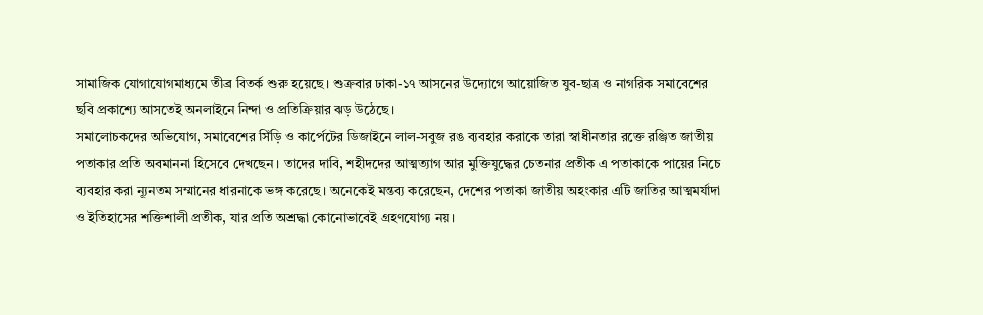সামাজিক যোগাযোগমাধ্যমে তীব্র বিতর্ক শুরু হয়েছে। শুক্রবার ঢাকা-১৭ আসনের উদ্যোগে আয়োজিত যুব-ছাত্র ও নাগরিক সমাবেশের ছবি প্রকাশ্যে আসতেই অনলাইনে নিন্দা ও প্রতিক্রিয়ার ঝড় উঠেছে।
সমালোচকদের অভিযোগ, সমাবেশের সিঁড়ি ও কার্পেটের ডিজাইনে লাল-সবুজ রঙ ব্যবহার করাকে তারা স্বাধীনতার রক্তে রঞ্জিত জাতীয় পতাকার প্রতি অবমাননা হিসেবে দেখছেন। তাদের দাবি, শহীদদের আত্মত্যাগ আর মুক্তিযুদ্ধের চেতনার প্রতীক এ পতাকাকে পায়ের নিচে ব্যবহার করা ন্যূনতম সম্মানের ধারনাকে ভঙ্গ করেছে। অনেকেই মন্তব্য করেছেন, দেশের পতাকা জাতীয় অহংকার এটি জাতির আত্মমর্যাদা ও ইতিহাসের শক্তিশালী প্রতীক, যার প্রতি অশ্রদ্ধা কোনোভাবেই গ্রহণযোগ্য নয়।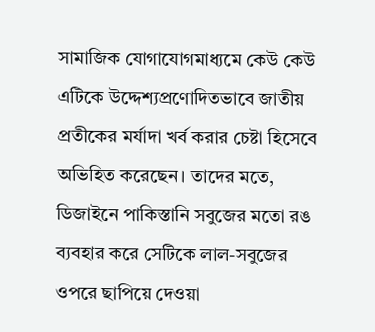সামাজিক যোগাযোগমাধ্যমে কেউ কেউ এটিকে উদ্দেশ্যপ্রণোদিতভাবে জাতীয় প্রতীকের মর্যাদা খর্ব করার চেষ্টা হিসেবে অভিহিত করেছেন। তাদের মতে, ডিজাইনে পাকিস্তানি সবুজের মতো রঙ ব্যবহার করে সেটিকে লাল-সবুজের ওপরে ছাপিয়ে দেওয়া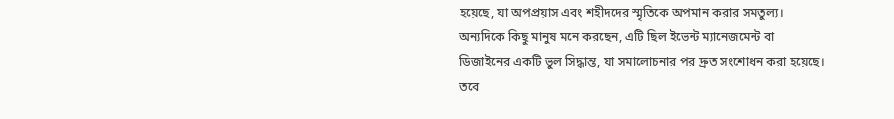হয়েছে, যা অপপ্রয়াস এবং শহীদদের স্মৃতিকে অপমান করার সমতুল্য।
অন্যদিকে কিছু মানুষ মনে করছেন, এটি ছিল ইভেন্ট ম্যানেজমেন্ট বা ডিজাইনের একটি ভুল সিদ্ধান্ত, যা সমালোচনার পর দ্রুত সংশোধন করা হয়েছে। তবে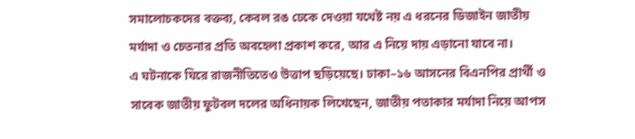সমালোচকদের বক্তব্য, কেবল রঙ ঢেকে দেওয়া যথেষ্ট নয় এ ধরনের ডিজাইন জাতীয় মর্যাদা ও চেতনার প্রতি অবহেলা প্রকাশ করে, আর এ নিয়ে দায় এড়ানো যাবে না।
এ ঘটনাকে ঘিরে রাজনীতিতেও উত্তাপ ছড়িয়েছে। ঢাকা–১৬ আসনের বিএনপির প্রার্থী ও সাবেক জাতীয় ফুটবল দলের অধিনায়ক লিখেছেন, জাতীয় পতাকার মর্যাদা নিয়ে আপস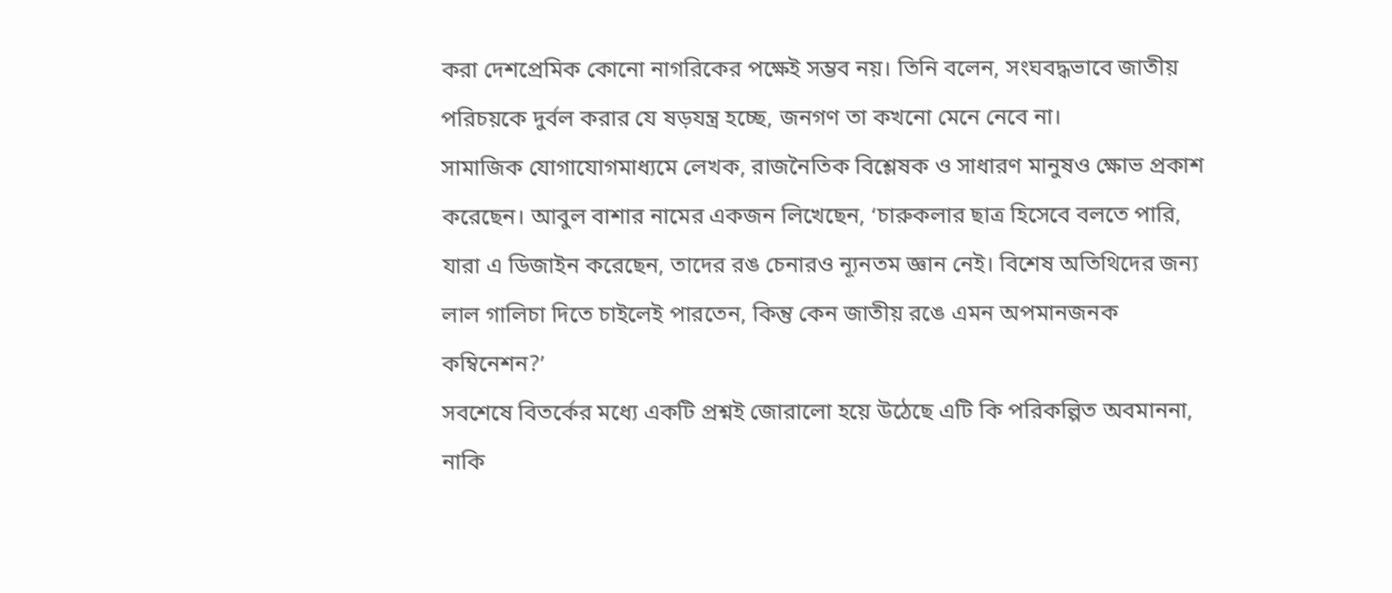করা দেশপ্রেমিক কোনো নাগরিকের পক্ষেই সম্ভব নয়। তিনি বলেন, সংঘবদ্ধভাবে জাতীয় পরিচয়কে দুর্বল করার যে ষড়যন্ত্র হচ্ছে, জনগণ তা কখনো মেনে নেবে না।
সামাজিক যোগাযোগমাধ্যমে লেখক, রাজনৈতিক বিশ্লেষক ও সাধারণ মানুষও ক্ষোভ প্রকাশ করেছেন। আবুল বাশার নামের একজন লিখেছেন, ‘চারুকলার ছাত্র হিসেবে বলতে পারি, যারা এ ডিজাইন করেছেন, তাদের রঙ চেনারও ন্যূনতম জ্ঞান নেই। বিশেষ অতিথিদের জন্য লাল গালিচা দিতে চাইলেই পারতেন, কিন্তু কেন জাতীয় রঙে এমন অপমানজনক কম্বিনেশন?’
সবশেষে বিতর্কের মধ্যে একটি প্রশ্নই জোরালো হয়ে উঠেছে এটি কি পরিকল্পিত অবমাননা, নাকি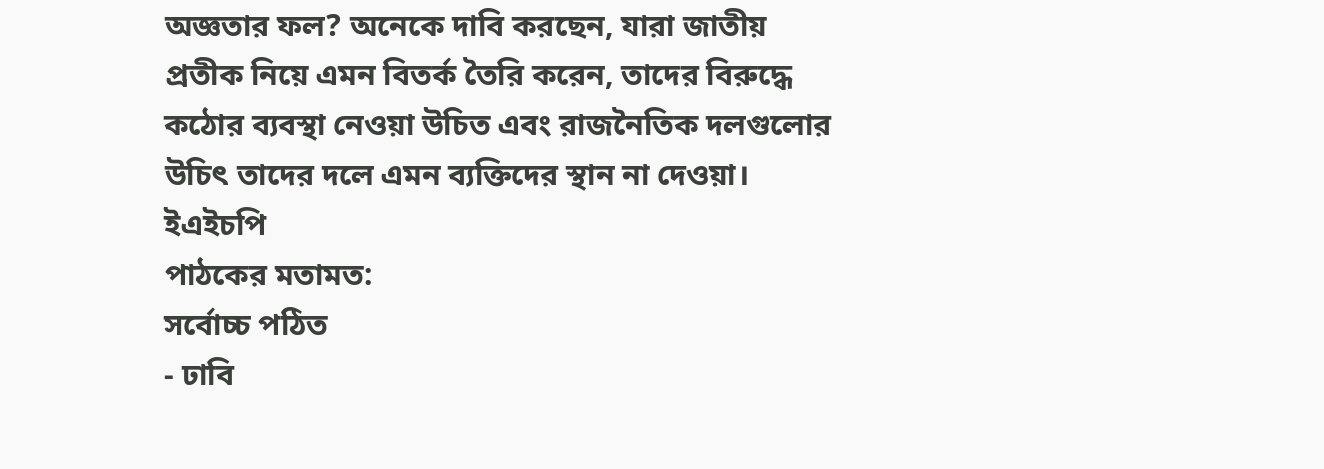অজ্ঞতার ফল? অনেকে দাবি করছেন, যারা জাতীয় প্রতীক নিয়ে এমন বিতর্ক তৈরি করেন, তাদের বিরুদ্ধে কঠোর ব্যবস্থা নেওয়া উচিত এবং রাজনৈতিক দলগুলোর উচিৎ তাদের দলে এমন ব্যক্তিদের স্থান না দেওয়া।
ইএইচপি
পাঠকের মতামত:
সর্বোচ্চ পঠিত
- ঢাবি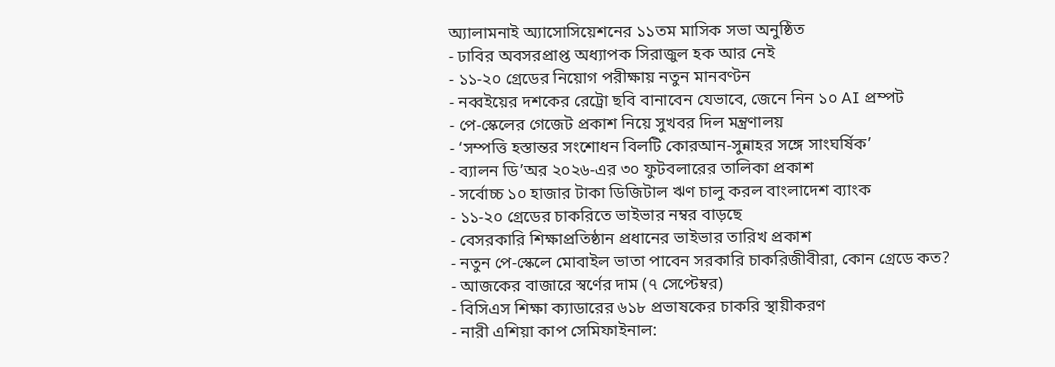অ্যালামনাই অ্যাসোসিয়েশনের ১১তম মাসিক সভা অনুষ্ঠিত
- ঢাবির অবসরপ্রাপ্ত অধ্যাপক সিরাজুল হক আর নেই
- ১১-২০ গ্রেডের নিয়োগ পরীক্ষায় নতুন মানবণ্টন
- নব্বইয়ের দশকের রেট্রো ছবি বানাবেন যেভাবে, জেনে নিন ১০ AI প্রম্পট
- পে-স্কেলের গেজেট প্রকাশ নিয়ে সুখবর দিল মন্ত্রণালয়
- ‘সম্পত্তি হস্তান্তর সংশোধন বিলটি কোরআন-সুন্নাহর সঙ্গে সাংঘর্ষিক’
- ব্যালন ডি’অর ২০২৬-এর ৩০ ফুটবলারের তালিকা প্রকাশ
- সর্বোচ্চ ১০ হাজার টাকা ডিজিটাল ঋণ চালু করল বাংলাদেশ ব্যাংক
- ১১-২০ গ্রেডের চাকরিতে ভাইভার নম্বর বাড়ছে
- বেসরকারি শিক্ষাপ্রতিষ্ঠান প্রধানের ভাইভার তারিখ প্রকাশ
- নতুন পে-স্কেলে মোবাইল ভাতা পাবেন সরকারি চাকরিজীবীরা, কোন গ্রেডে কত?
- আজকের বাজারে স্বর্ণের দাম (৭ সেপ্টেম্বর)
- বিসিএস শিক্ষা ক্যাডারের ৬১৮ প্রভাষকের চাকরি স্থায়ীকরণ
- নারী এশিয়া কাপ সেমিফাইনাল: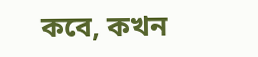কবে, কখন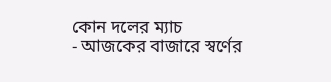কোন দলের ম্যাচ
- আজকের বাজারে স্বর্ণের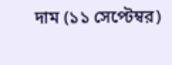দাম (১১ সেপ্টেম্বর)